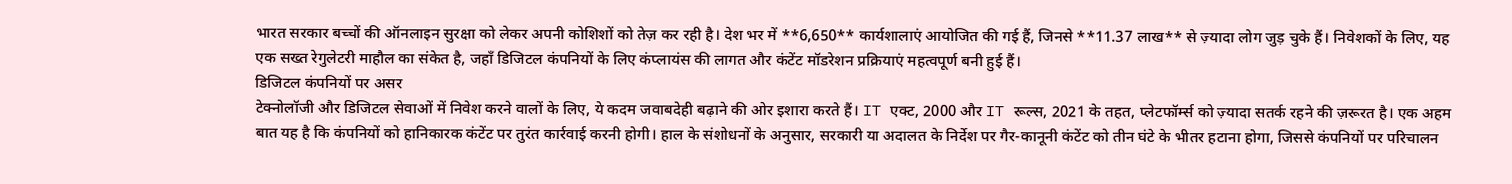भारत सरकार बच्चों की ऑनलाइन सुरक्षा को लेकर अपनी कोशिशों को तेज़ कर रही है। देश भर में **6,650** कार्यशालाएं आयोजित की गई हैं, जिनसे **11.37 लाख** से ज़्यादा लोग जुड़ चुके हैं। निवेशकों के लिए, यह एक सख्त रेगुलेटरी माहौल का संकेत है, जहाँ डिजिटल कंपनियों के लिए कंप्लायंस की लागत और कंटेंट मॉडरेशन प्रक्रियाएं महत्वपूर्ण बनी हुई हैं।
डिजिटल कंपनियों पर असर
टेक्नोलॉजी और डिजिटल सेवाओं में निवेश करने वालों के लिए, ये कदम जवाबदेही बढ़ाने की ओर इशारा करते हैं। IT एक्ट, 2000 और IT रूल्स, 2021 के तहत, प्लेटफॉर्म्स को ज़्यादा सतर्क रहने की ज़रूरत है। एक अहम बात यह है कि कंपनियों को हानिकारक कंटेंट पर तुरंत कार्रवाई करनी होगी। हाल के संशोधनों के अनुसार, सरकारी या अदालत के निर्देश पर गैर-कानूनी कंटेंट को तीन घंटे के भीतर हटाना होगा, जिससे कंपनियों पर परिचालन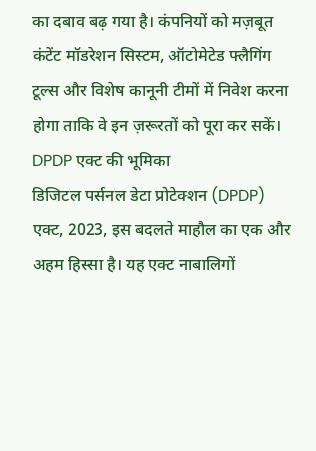का दबाव बढ़ गया है। कंपनियों को मज़बूत कंटेंट मॉडरेशन सिस्टम, ऑटोमेटेड फ्लैगिंग टूल्स और विशेष कानूनी टीमों में निवेश करना होगा ताकि वे इन ज़रूरतों को पूरा कर सकें।
DPDP एक्ट की भूमिका
डिजिटल पर्सनल डेटा प्रोटेक्शन (DPDP) एक्ट, 2023, इस बदलते माहौल का एक और अहम हिस्सा है। यह एक्ट नाबालिगों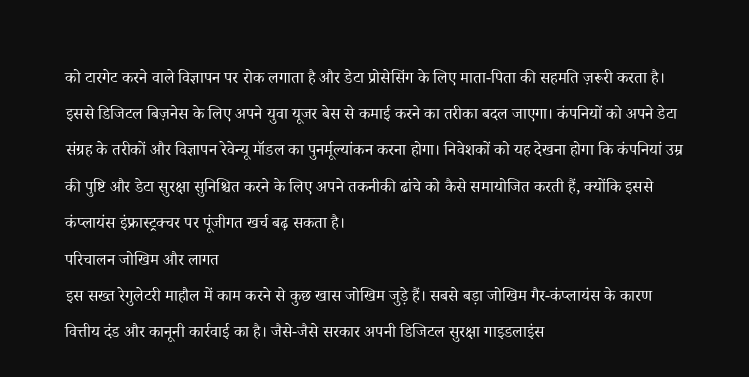को टारगेट करने वाले विज्ञापन पर रोक लगाता है और डेटा प्रोसेसिंग के लिए माता-पिता की सहमति ज़रूरी करता है। इससे डिजिटल बिज़नेस के लिए अपने युवा यूजर बेस से कमाई करने का तरीका बदल जाएगा। कंपनियों को अपने डेटा संग्रह के तरीकों और विज्ञापन रेवेन्यू मॉडल का पुनर्मूल्यांकन करना होगा। निवेशकों को यह देखना होगा कि कंपनियां उम्र की पुष्टि और डेटा सुरक्षा सुनिश्चित करने के लिए अपने तकनीकी ढांचे को कैसे समायोजित करती हैं, क्योंकि इससे कंप्लायंस इंफ्रास्ट्रक्चर पर पूंजीगत खर्च बढ़ सकता है।
परिचालन जोखिम और लागत
इस सख्त रेगुलेटरी माहौल में काम करने से कुछ खास जोखिम जुड़े हैं। सबसे बड़ा जोखिम गैर-कंप्लायंस के कारण वित्तीय दंड और कानूनी कार्रवाई का है। जैसे-जैसे सरकार अपनी डिजिटल सुरक्षा गाइडलाइंस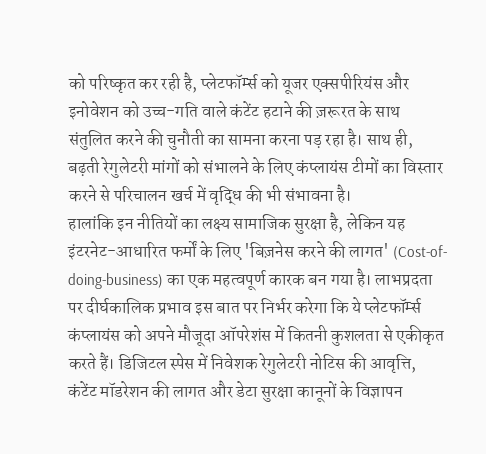को परिष्कृत कर रही है, प्लेटफॉर्म्स को यूजर एक्सपीरियंस और इनोवेशन को उच्च-गति वाले कंटेंट हटाने की ज़रूरत के साथ संतुलित करने की चुनौती का सामना करना पड़ रहा है। साथ ही, बढ़ती रेगुलेटरी मांगों को संभालने के लिए कंप्लायंस टीमों का विस्तार करने से परिचालन खर्च में वृद्धि की भी संभावना है।
हालांकि इन नीतियों का लक्ष्य सामाजिक सुरक्षा है, लेकिन यह इंटरनेट-आधारित फर्मों के लिए 'बिज़नेस करने की लागत' (Cost-of-doing-business) का एक महत्वपूर्ण कारक बन गया है। लाभप्रदता पर दीर्घकालिक प्रभाव इस बात पर निर्भर करेगा कि ये प्लेटफॉर्म्स कंप्लायंस को अपने मौजूदा ऑपरेशंस में कितनी कुशलता से एकीकृत करते हैं। डिजिटल स्पेस में निवेशक रेगुलेटरी नोटिस की आवृत्ति, कंटेंट मॉडरेशन की लागत और डेटा सुरक्षा कानूनों के विज्ञापन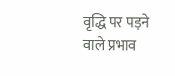वृद्धि पर पड़ने वाले प्रभाव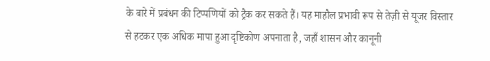के बारे में प्रबंधन की टिप्पणियों को ट्रैक कर सकते हैं। यह माहौल प्रभावी रूप से तेज़ी से यूजर विस्तार से हटकर एक अधिक मापा हुआ दृष्टिकोण अपनाता है, जहाँ शासन और कानूनी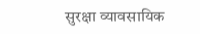सुरक्षा व्यावसायिक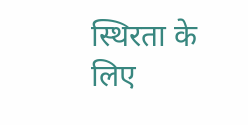स्थिरता के लिए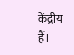केंद्रीय हैं।